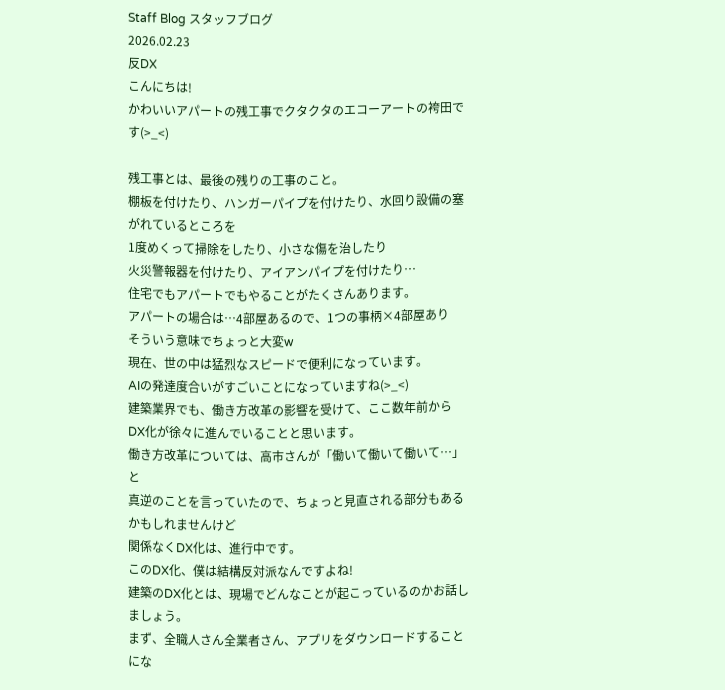Staff Blog スタッフブログ
2026.02.23
反DX
こんにちは!
かわいいアパートの残工事でクタクタのエコーアートの袴田です(>_<)

残工事とは、最後の残りの工事のこと。
棚板を付けたり、ハンガーパイプを付けたり、水回り設備の塞がれているところを
1度めくって掃除をしたり、小さな傷を治したり
火災警報器を付けたり、アイアンパイプを付けたり…
住宅でもアパートでもやることがたくさんあります。
アパートの場合は…4部屋あるので、1つの事柄×4部屋あり
そういう意味でちょっと大変w
現在、世の中は猛烈なスピードで便利になっています。
AIの発達度合いがすごいことになっていますね(>_<)
建築業界でも、働き方改革の影響を受けて、ここ数年前から
DX化が徐々に進んでいることと思います。
働き方改革については、高市さんが「働いて働いて働いて…」と
真逆のことを言っていたので、ちょっと見直される部分もあるかもしれませんけど
関係なくDX化は、進行中です。
このDX化、僕は結構反対派なんですよね!
建築のDX化とは、現場でどんなことが起こっているのかお話しましょう。
まず、全職人さん全業者さん、アプリをダウンロードすることにな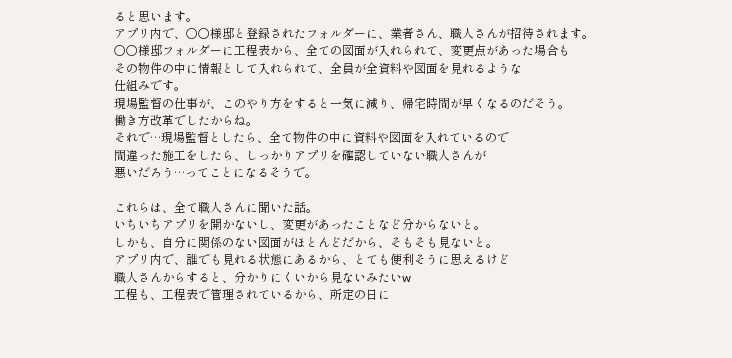ると思います。
アプリ内で、○○様邸と登録されたフォルダーに、業者さん、職人さんが招待されます。
○○様邸フォルダーに工程表から、全ての図面が入れられて、変更点があった場合も
その物件の中に情報として入れられて、全員が全資料や図面を見れるような
仕組みです。
現場監督の仕事が、このやり方をすると一気に減り、帰宅時間が早くなるのだそう。
働き方改革でしたからね。
それで…現場監督としたら、全て物件の中に資料や図面を入れているので
間違った施工をしたら、しっかりアプリを確認していない職人さんが
悪いだろう…ってことになるそうで。

これらは、全て職人さんに聞いた話。
いちいちアプリを開かないし、変更があったことなど分からないと。
しかも、自分に関係のない図面がほとんどだから、そもそも見ないと。
アプリ内で、誰でも見れる状態にあるから、とても便利そうに思えるけど
職人さんからすると、分かりにくいから見ないみたいw
工程も、工程表で管理されているから、所定の日に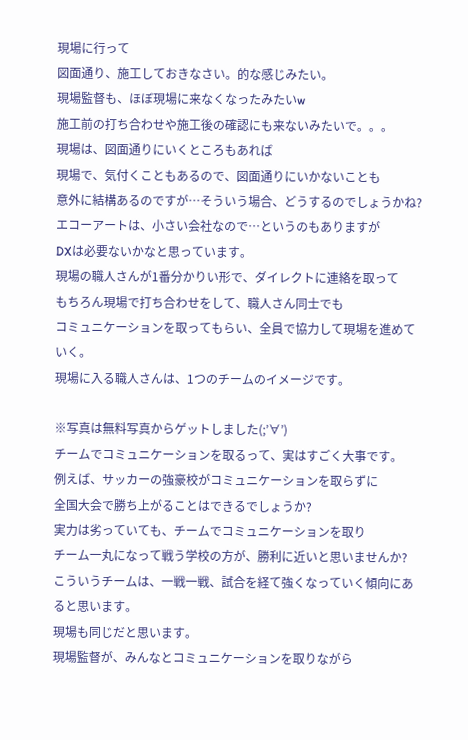現場に行って
図面通り、施工しておきなさい。的な感じみたい。
現場監督も、ほぼ現場に来なくなったみたいw
施工前の打ち合わせや施工後の確認にも来ないみたいで。。。
現場は、図面通りにいくところもあれば
現場で、気付くこともあるので、図面通りにいかないことも
意外に結構あるのですが…そういう場合、どうするのでしょうかね?
エコーアートは、小さい会社なので…というのもありますが
DXは必要ないかなと思っています。
現場の職人さんが1番分かりい形で、ダイレクトに連絡を取って
もちろん現場で打ち合わせをして、職人さん同士でも
コミュニケーションを取ってもらい、全員で協力して現場を進めていく。
現場に入る職人さんは、1つのチームのイメージです。

※写真は無料写真からゲットしました(;’∀’)
チームでコミュニケーションを取るって、実はすごく大事です。
例えば、サッカーの強豪校がコミュニケーションを取らずに
全国大会で勝ち上がることはできるでしょうか?
実力は劣っていても、チームでコミュニケーションを取り
チーム一丸になって戦う学校の方が、勝利に近いと思いませんか?
こういうチームは、一戦一戦、試合を経て強くなっていく傾向にあると思います。
現場も同じだと思います。
現場監督が、みんなとコミュニケーションを取りながら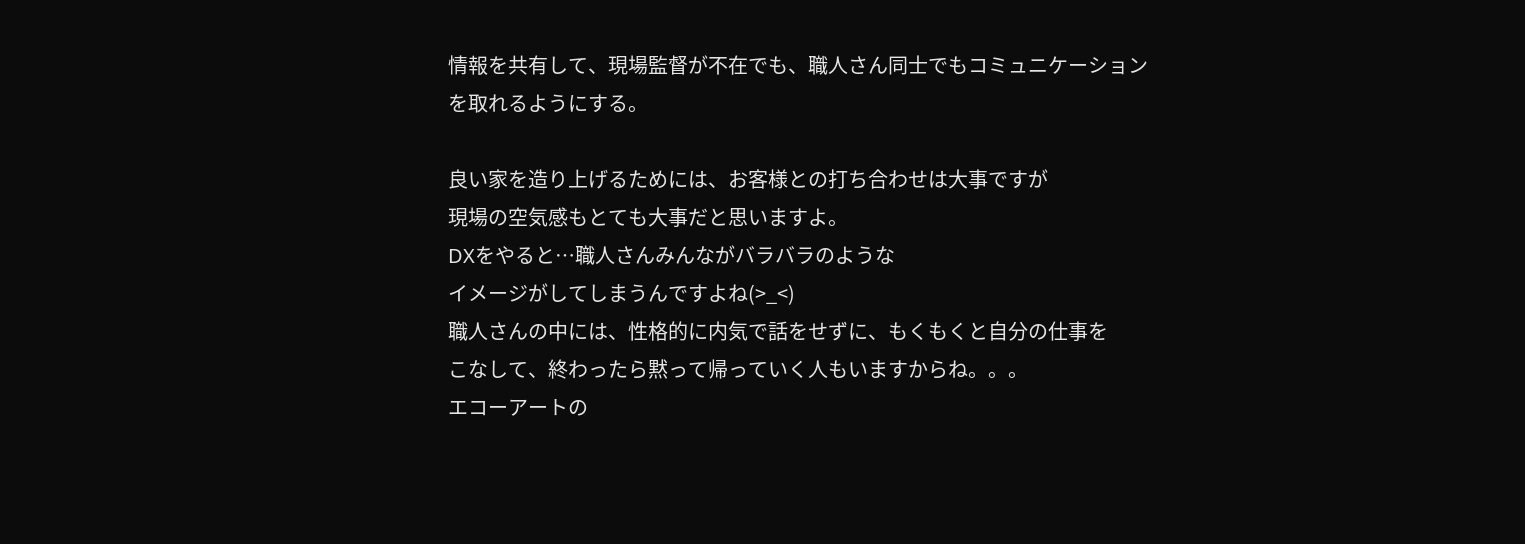情報を共有して、現場監督が不在でも、職人さん同士でもコミュニケーション
を取れるようにする。

良い家を造り上げるためには、お客様との打ち合わせは大事ですが
現場の空気感もとても大事だと思いますよ。
DXをやると…職人さんみんながバラバラのような
イメージがしてしまうんですよね(>_<)
職人さんの中には、性格的に内気で話をせずに、もくもくと自分の仕事を
こなして、終わったら黙って帰っていく人もいますからね。。。
エコーアートの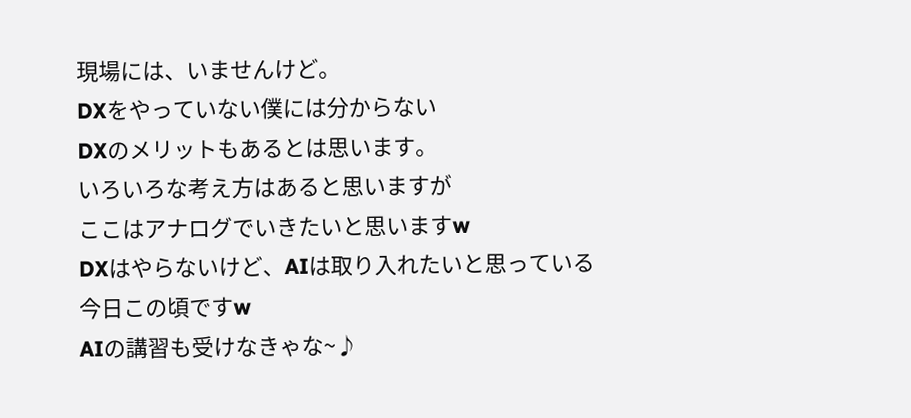現場には、いませんけど。
DXをやっていない僕には分からない
DXのメリットもあるとは思います。
いろいろな考え方はあると思いますが
ここはアナログでいきたいと思いますw
DXはやらないけど、AIは取り入れたいと思っている
今日この頃ですw
AIの講習も受けなきゃな~♪